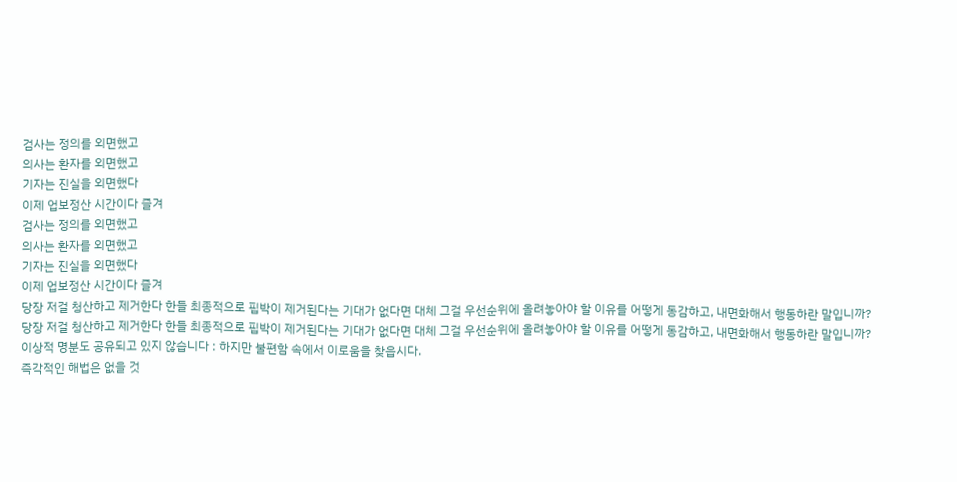검사는 정의를 외면했고
의사는 환자를 외면했고
기자는 진실을 외면했다
이제 업보정산 시간이다 즐겨
검사는 정의를 외면했고
의사는 환자를 외면했고
기자는 진실을 외면했다
이제 업보정산 시간이다 즐겨
당장 저걸 청산하고 제거한다 한들 최종적으로 핍박이 제거된다는 기대가 없다면 대체 그걸 우선순위에 올려놓아야 할 이유를 어떻게 동감하고, 내면화해서 행동하란 말입니까?
당장 저걸 청산하고 제거한다 한들 최종적으로 핍박이 제거된다는 기대가 없다면 대체 그걸 우선순위에 올려놓아야 할 이유를 어떻게 동감하고, 내면화해서 행동하란 말입니까?
이상적 명분도 공유되고 있지 않습니다 : 하지만 불편함 속에서 이로움을 찾읍시다.
즉각적인 해법은 없을 것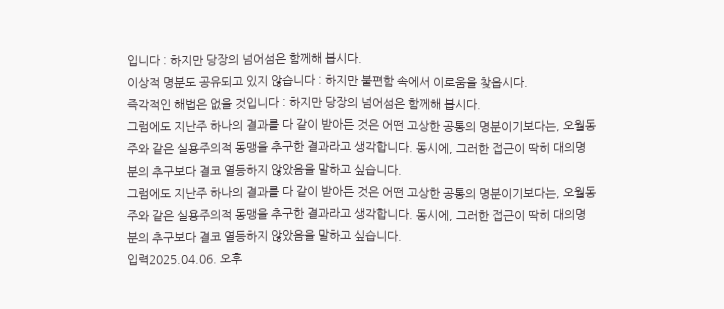입니다 : 하지만 당장의 넘어섬은 함께해 봅시다.
이상적 명분도 공유되고 있지 않습니다 : 하지만 불편함 속에서 이로움을 찾읍시다.
즉각적인 해법은 없을 것입니다 : 하지만 당장의 넘어섬은 함께해 봅시다.
그럼에도 지난주 하나의 결과를 다 같이 받아든 것은 어떤 고상한 공통의 명분이기보다는, 오월동주와 같은 실용주의적 동맹을 추구한 결과라고 생각합니다. 동시에, 그러한 접근이 딱히 대의명분의 추구보다 결코 열등하지 않았음을 말하고 싶습니다.
그럼에도 지난주 하나의 결과를 다 같이 받아든 것은 어떤 고상한 공통의 명분이기보다는, 오월동주와 같은 실용주의적 동맹을 추구한 결과라고 생각합니다. 동시에, 그러한 접근이 딱히 대의명분의 추구보다 결코 열등하지 않았음을 말하고 싶습니다.
입력2025.04.06. 오후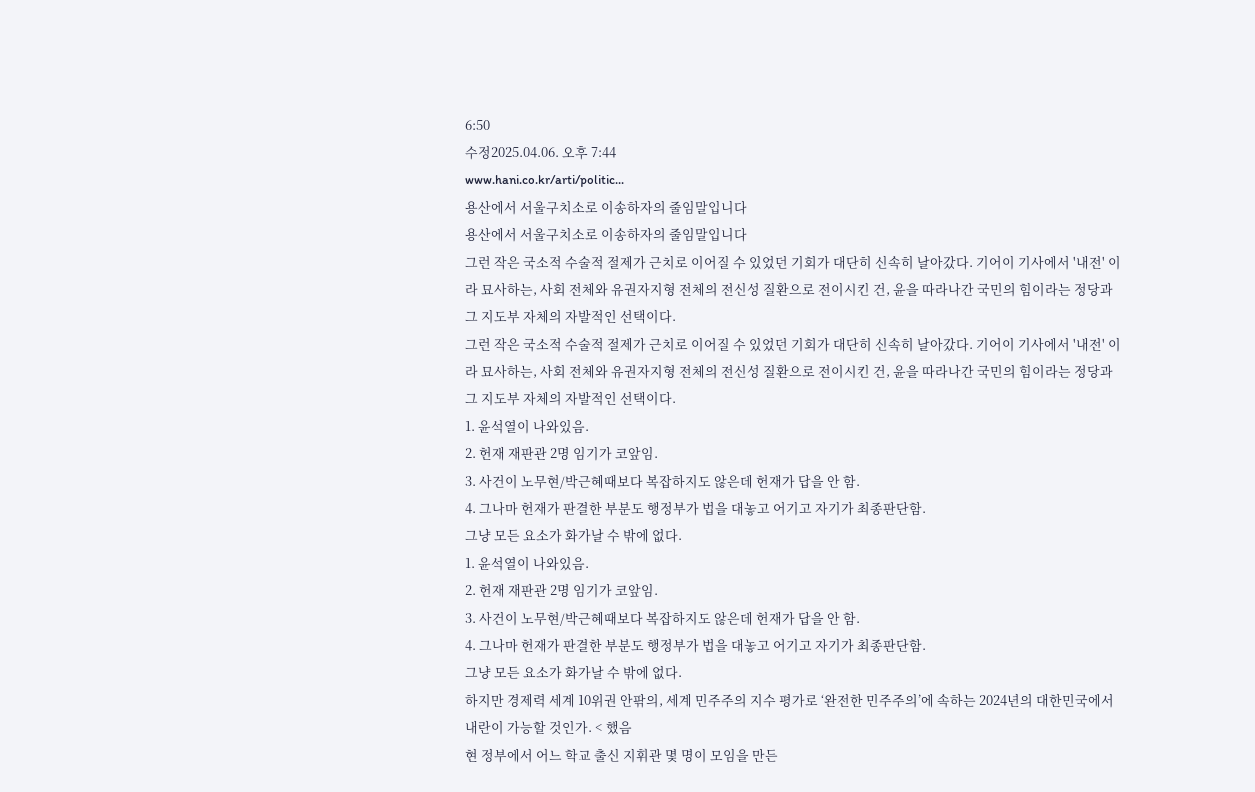6:50
수정2025.04.06. 오후 7:44
www.hani.co.kr/arti/politic...
용산에서 서울구치소로 이송하자의 줄임말입니다
용산에서 서울구치소로 이송하자의 줄임말입니다
그런 작은 국소적 수술적 절제가 근치로 이어질 수 있었던 기회가 대단히 신속히 날아갔다. 기어이 기사에서 '내전' 이라 묘사하는, 사회 전체와 유권자지형 전체의 전신성 질환으로 전이시킨 건, 윤을 따라나간 국민의 힘이라는 정당과 그 지도부 자체의 자발적인 선택이다.
그런 작은 국소적 수술적 절제가 근치로 이어질 수 있었던 기회가 대단히 신속히 날아갔다. 기어이 기사에서 '내전' 이라 묘사하는, 사회 전체와 유권자지형 전체의 전신성 질환으로 전이시킨 건, 윤을 따라나간 국민의 힘이라는 정당과 그 지도부 자체의 자발적인 선택이다.
1. 윤석열이 나와있음.
2. 헌재 재판관 2명 임기가 코앞임.
3. 사건이 노무현/박근혜때보다 복잡하지도 않은데 헌재가 답을 안 함.
4. 그나마 헌재가 판결한 부분도 행정부가 법을 대놓고 어기고 자기가 최종판단함.
그냥 모든 요소가 화가날 수 밖에 없다.
1. 윤석열이 나와있음.
2. 헌재 재판관 2명 임기가 코앞임.
3. 사건이 노무현/박근혜때보다 복잡하지도 않은데 헌재가 답을 안 함.
4. 그나마 헌재가 판결한 부분도 행정부가 법을 대놓고 어기고 자기가 최종판단함.
그냥 모든 요소가 화가날 수 밖에 없다.
하지만 경제력 세계 10위권 안팎의, 세계 민주주의 지수 평가로 ‘완전한 민주주의’에 속하는 2024년의 대한민국에서 내란이 가능할 것인가. < 했음
현 정부에서 어느 학교 출신 지휘관 몇 명이 모임을 만든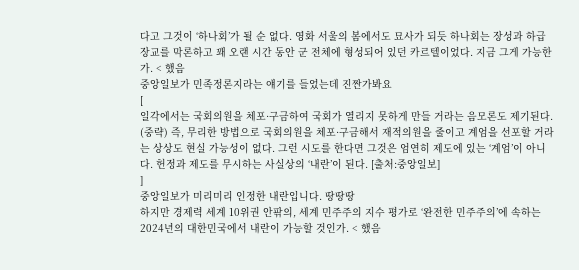다고 그것이 ‘하나회’가 될 순 없다. 영화 서울의 봄에서도 묘사가 되듯 하나회는 장성과 하급 장교를 막론하고 꽤 오랜 시간 동안 군 전체에 형성되어 있던 카르텔이었다. 지금 그게 가능한가. < 했음
중앙일보가 민족정론지라는 얘기를 들었는데 진짠가봐요
[
일각에서는 국회의원을 체포·구금하여 국회가 열리지 못하게 만들 거라는 음모론도 제기된다. (중략) 즉, 무리한 방법으로 국회의원을 체포·구금해서 재적의원을 줄이고 계엄을 선포할 거라는 상상도 현실 가능성이 없다. 그런 시도를 한다면 그것은 엄연히 제도에 있는 ‘계엄’이 아니다. 헌정과 제도를 무시하는 사실상의 ‘내란’이 된다. [출처:중앙일보]
]
중앙일보가 미리미리 인정한 내란입니다. 땅땅땅
하지만 경제력 세계 10위권 안팎의, 세계 민주주의 지수 평가로 ‘완전한 민주주의’에 속하는 2024년의 대한민국에서 내란이 가능할 것인가. < 했음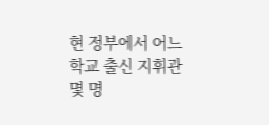현 정부에서 어느 학교 출신 지휘관 몇 명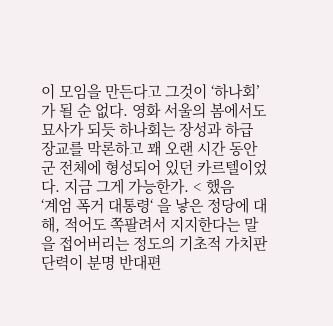이 모임을 만든다고 그것이 ‘하나회’가 될 순 없다. 영화 서울의 봄에서도 묘사가 되듯 하나회는 장성과 하급 장교를 막론하고 꽤 오랜 시간 동안 군 전체에 형성되어 있던 카르텔이었다. 지금 그게 가능한가. < 했음
‘계엄 폭거 대통령‘ 을 낳은 정당에 대해, 적어도 쪽팔려서 지지한다는 말을 접어버리는 정도의 기초적 가치판단력이 분명 반대편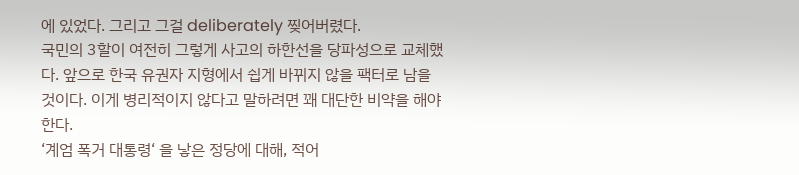에 있었다. 그리고 그걸 deliberately 찢어버렸다.
국민의 3할이 여전히 그렇게 사고의 하한선을 당파성으로 교체했다. 앞으로 한국 유권자 지형에서 쉽게 바뀌지 않을 팩터로 남을 것이다. 이게 병리적이지 않다고 말하려면 꽤 대단한 비약을 해야 한다.
‘계엄 폭거 대통령‘ 을 낳은 정당에 대해, 적어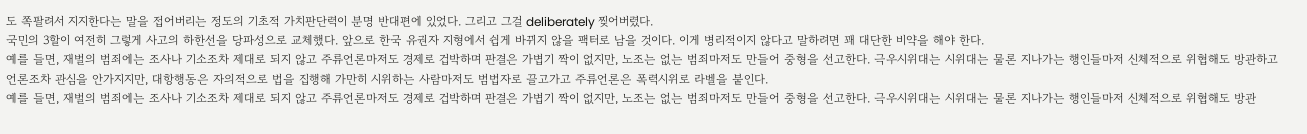도 쪽팔려서 지지한다는 말을 접어버리는 정도의 기초적 가치판단력이 분명 반대편에 있었다. 그리고 그걸 deliberately 찢어버렸다.
국민의 3할이 여전히 그렇게 사고의 하한선을 당파성으로 교체했다. 앞으로 한국 유권자 지형에서 쉽게 바뀌지 않을 팩터로 남을 것이다. 이게 병리적이지 않다고 말하려면 꽤 대단한 비약을 해야 한다.
예를 들면, 재벌의 범죄에는 조사나 기소조차 제대로 되지 않고 주류언론마저도 경제로 겁박하며 판결은 가볍기 짝이 없지만, 노조는 없는 범죄마저도 만들어 중형을 선고한다. 극우시위대는 시위대는 물론 지나가는 행인들마저 신체적으로 위협해도 방관하고 언론조차 관심을 안가지지만, 대항행동은 자의적으로 법을 집행해 가만히 시위하는 사람마저도 범법자로 끌고가고 주류언론은 폭력시위로 라벨을 붙인다.
예를 들면, 재벌의 범죄에는 조사나 기소조차 제대로 되지 않고 주류언론마저도 경제로 겁박하며 판결은 가볍기 짝이 없지만, 노조는 없는 범죄마저도 만들어 중형을 선고한다. 극우시위대는 시위대는 물론 지나가는 행인들마저 신체적으로 위협해도 방관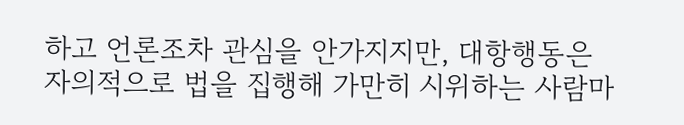하고 언론조차 관심을 안가지지만, 대항행동은 자의적으로 법을 집행해 가만히 시위하는 사람마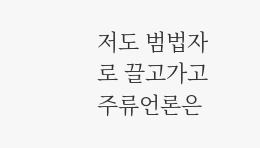저도 범법자로 끌고가고 주류언론은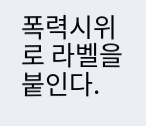폭력시위로 라벨을 붙인다.